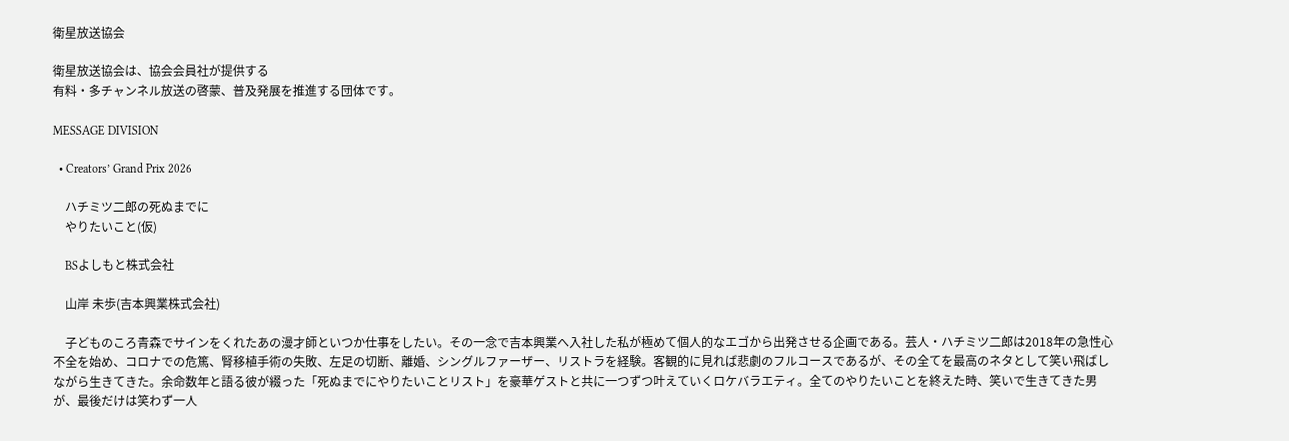衛星放送協会

衛星放送協会は、協会会員社が提供する
有料・多チャンネル放送の啓蒙、普及発展を推進する団体です。

MESSAGE DIVISION

  • Creators’ Grand Prix 2026

    ハチミツ二郎の死ぬまでに
    やりたいこと(仮)

    BSよしもと株式会社

    山岸 未歩(吉本興業株式会社)

    子どものころ青森でサインをくれたあの漫才師といつか仕事をしたい。その一念で吉本興業へ入社した私が極めて個人的なエゴから出発させる企画である。芸人・ハチミツ二郎は2018年の急性心不全を始め、コロナでの危篤、腎移植手術の失敗、左足の切断、離婚、シングルファーザー、リストラを経験。客観的に見れば悲劇のフルコースであるが、その全てを最高のネタとして笑い飛ばしながら生きてきた。余命数年と語る彼が綴った「死ぬまでにやりたいことリスト」を豪華ゲストと共に一つずつ叶えていくロケバラエティ。全てのやりたいことを終えた時、笑いで生きてきた男が、最後だけは笑わず一人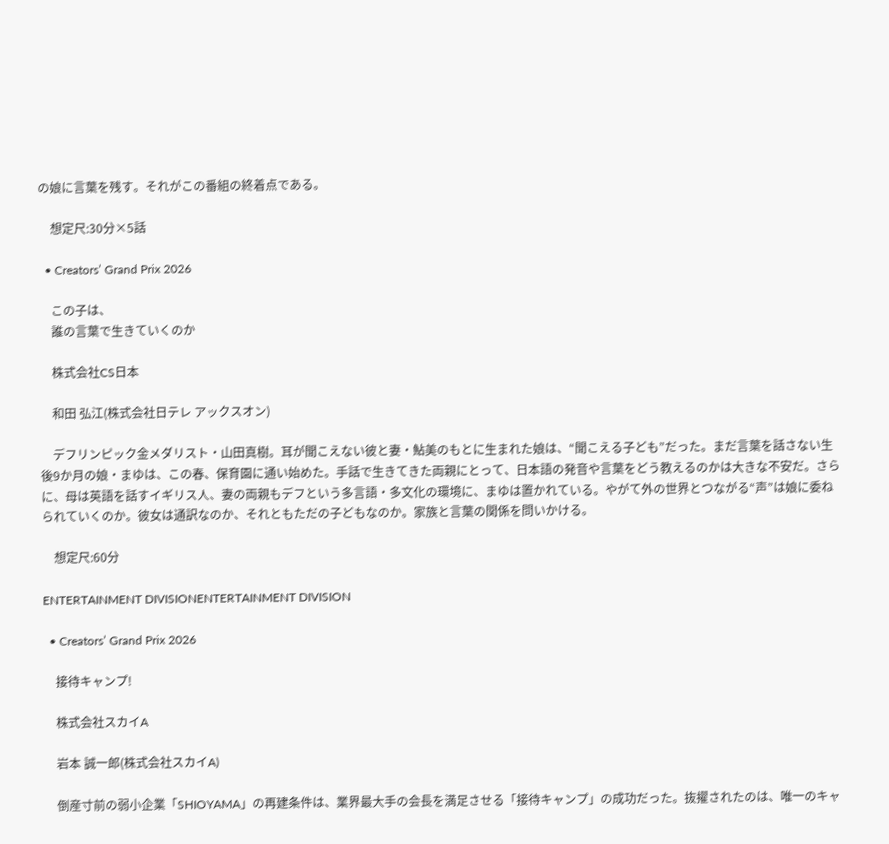の娘に言葉を残す。それがこの番組の終着点である。

    想定尺:30分×5話

  • Creators’ Grand Prix 2026

    この子は、
    誰の言葉で生きていくのか

    株式会社CS日本

    和田 弘江(株式会社日テレ アックスオン)

    デフリンピック金メダリスト・山田真樹。耳が聞こえない彼と妻・鮎美のもとに生まれた娘は、“聞こえる子ども”だった。まだ言葉を話さない生後9か月の娘・まゆは、この春、保育園に通い始めた。手話で生きてきた両親にとって、日本語の発音や言葉をどう教えるのかは大きな不安だ。さらに、母は英語を話すイギリス人、妻の両親もデフという多言語・多文化の環境に、まゆは置かれている。やがて外の世界とつながる“声”は娘に委ねられていくのか。彼女は通訳なのか、それともただの子どもなのか。家族と言葉の関係を問いかける。

    想定尺:60分

ENTERTAINMENT DIVISIONENTERTAINMENT DIVISION

  • Creators’ Grand Prix 2026

    接待キャンプ!

    株式会社スカイA

    岩本 誠一郎(株式会社スカイA)

    倒産寸前の弱小企業「SHIOYAMA」の再建条件は、業界最大手の会長を満足させる「接待キャンプ」の成功だった。抜擢されたのは、唯一のキャ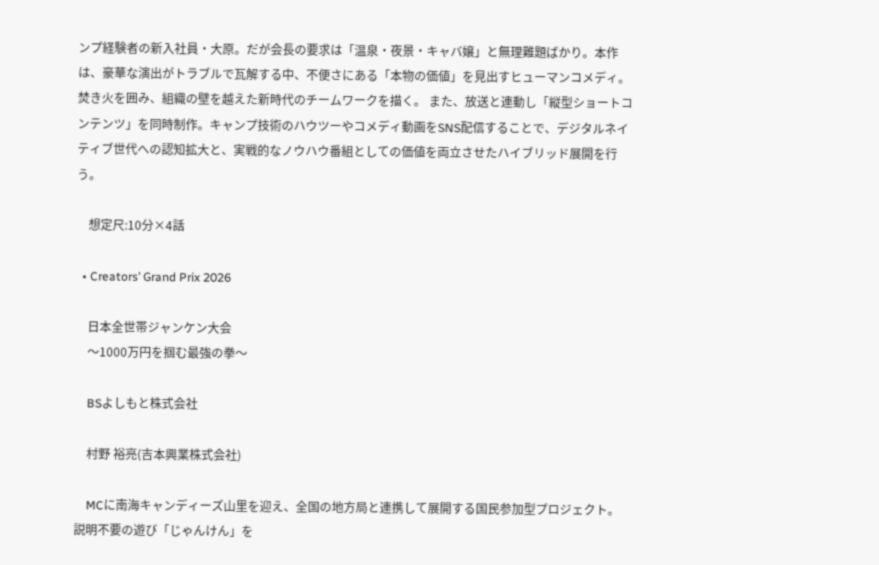ンプ経験者の新入社員・大原。だが会長の要求は「温泉・夜景・キャバ嬢」と無理難題ばかり。本作は、豪華な演出がトラブルで瓦解する中、不便さにある「本物の価値」を見出すヒューマンコメディ。焚き火を囲み、組織の壁を越えた新時代のチームワークを描く。 また、放送と連動し「縦型ショートコンテンツ」を同時制作。キャンプ技術のハウツーやコメディ動画をSNS配信することで、デジタルネイティブ世代への認知拡大と、実戦的なノウハウ番組としての価値を両立させたハイブリッド展開を行う。

    想定尺:10分×4話

  • Creators’ Grand Prix 2026

    日本全世帯ジャンケン大会
    〜1000万円を掴む最強の拳〜

    BSよしもと株式会社

    村野 裕亮(吉本興業株式会社)

    MCに南海キャンディーズ山里を迎え、全国の地方局と連携して展開する国民参加型プロジェクト。説明不要の遊び「じゃんけん」を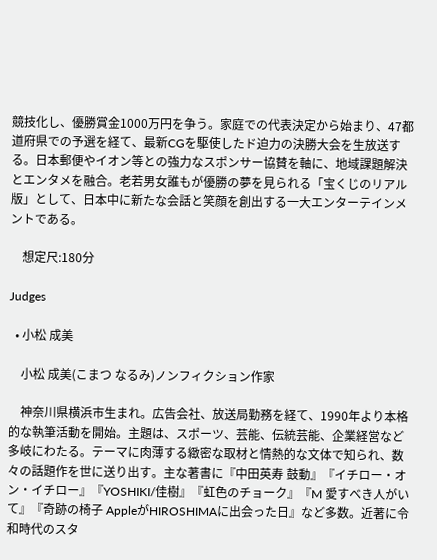競技化し、優勝賞金1000万円を争う。家庭での代表決定から始まり、47都道府県での予選を経て、最新CGを駆使したド迫力の決勝大会を生放送する。日本郵便やイオン等との強力なスポンサー協賛を軸に、地域課題解決とエンタメを融合。老若男女誰もが優勝の夢を見られる「宝くじのリアル版」として、日本中に新たな会話と笑顔を創出する一大エンターテインメントである。

    想定尺:180分

Judges

  • 小松 成美

    小松 成美(こまつ なるみ)ノンフィクション作家

    神奈川県横浜市生まれ。広告会社、放送局勤務を経て、1990年より本格的な執筆活動を開始。主題は、スポーツ、芸能、伝統芸能、企業経営など多岐にわたる。テーマに肉薄する緻密な取材と情熱的な文体で知られ、数々の話題作を世に送り出す。主な著書に『中田英寿 鼓動』『イチロー・オン・イチロー』『YOSHIKI/佳樹』『虹色のチョーク』『M 愛すべき人がいて』『奇跡の椅子 AppleがHIROSHIMAに出会った日』など多数。近著に令和時代のスタ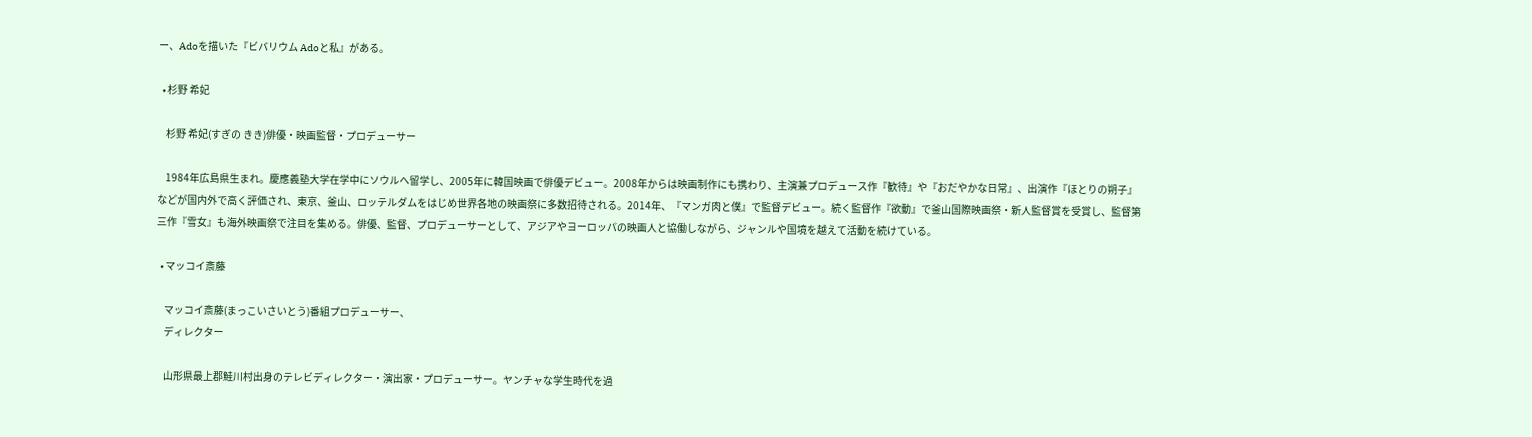ー、Adoを描いた『ビバリウム Adoと私』がある。

  • 杉野 希妃

    杉野 希妃(すぎの きき)俳優・映画監督・プロデューサー

    1984年広島県生まれ。慶應義塾大学在学中にソウルへ留学し、2005年に韓国映画で俳優デビュー。2008年からは映画制作にも携わり、主演兼プロデュース作『歓待』や『おだやかな日常』、出演作『ほとりの朔子』などが国内外で高く評価され、東京、釜山、ロッテルダムをはじめ世界各地の映画祭に多数招待される。2014年、『マンガ肉と僕』で監督デビュー。続く監督作『欲動』で釜山国際映画祭・新人監督賞を受賞し、監督第三作『雪女』も海外映画祭で注目を集める。俳優、監督、プロデューサーとして、アジアやヨーロッパの映画人と協働しながら、ジャンルや国境を越えて活動を続けている。

  • マッコイ斎藤

    マッコイ斎藤(まっこいさいとう)番組プロデューサー、
    ディレクター

    山形県最上郡鮭川村出身のテレビディレクター・演出家・プロデューサー。ヤンチャな学生時代を過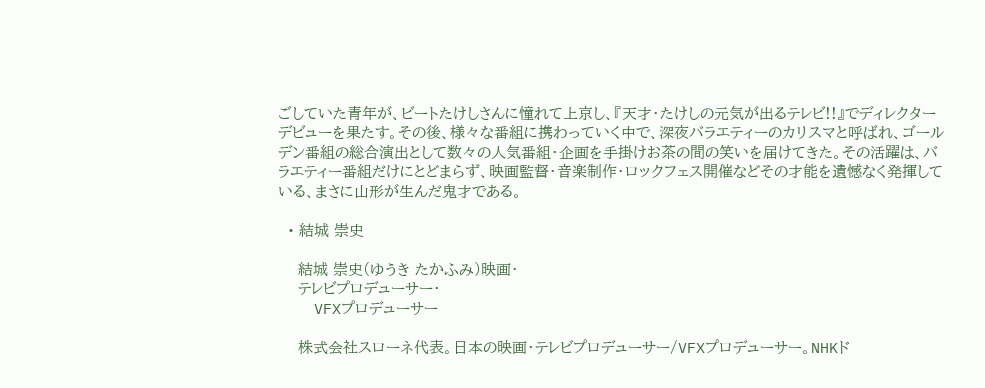ごしていた青年が、ビートたけしさんに憧れて上京し、『天才・たけしの元気が出るテレビ!!』でディレクターデビューを果たす。その後、様々な番組に携わっていく中で、深夜バラエティーのカリスマと呼ばれ、ゴールデン番組の総合演出として数々の人気番組・企画を手掛けお茶の間の笑いを届けてきた。その活躍は、バラエティー番組だけにとどまらず、映画監督・音楽制作・ロックフェス開催などその才能を遺憾なく発揮している、まさに山形が生んだ鬼才である。

  • 結城 崇史

    結城 崇史(ゆうき たかふみ)映画・
    テレビプロデューサー・
    VFXプロデューサー

    株式会社スローネ代表。日本の映画・テレビプロデューサー/VFXプロデューサー。NHKド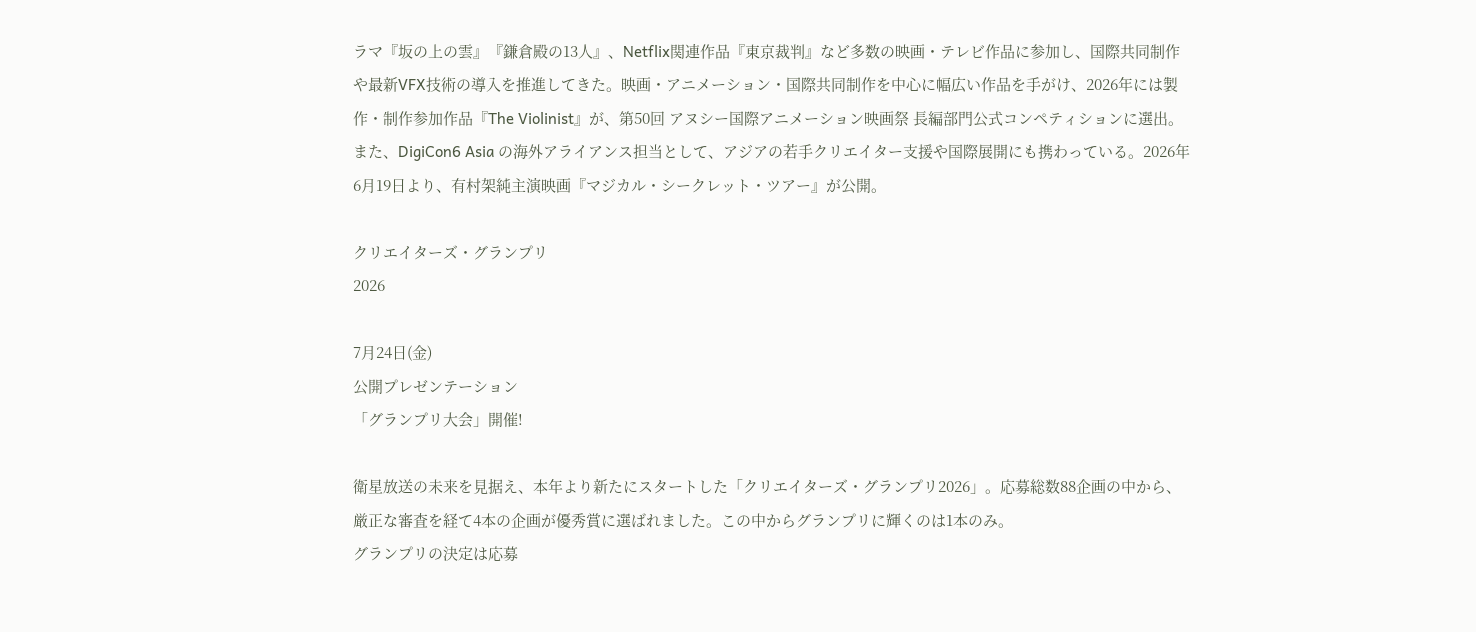ラマ『坂の上の雲』『鎌倉殿の13人』、Netflix関連作品『東京裁判』など多数の映画・テレビ作品に参加し、国際共同制作や最新VFX技術の導入を推進してきた。映画・アニメーション・国際共同制作を中心に幅広い作品を手がけ、2026年には製作・制作参加作品『The Violinist』が、第50回 アヌシー国際アニメーション映画祭 長編部門公式コンペティションに選出。また、DigiCon6 Asia の海外アライアンス担当として、アジアの若手クリエイター支援や国際展開にも携わっている。2026年6月19日より、有村架純主演映画『マジカル・シークレット・ツアー』が公開。

クリエイターズ・グランプリ
2026

7月24日(金)
公開プレゼンテーション
「グランプリ大会」開催!

衛星放送の未来を見据え、本年より新たにスタートした「クリエイターズ・グランプリ2026」。応募総数88企画の中から、厳正な審査を経て4本の企画が優秀賞に選ばれました。この中からグランプリに輝くのは1本のみ。
グランプリの決定は応募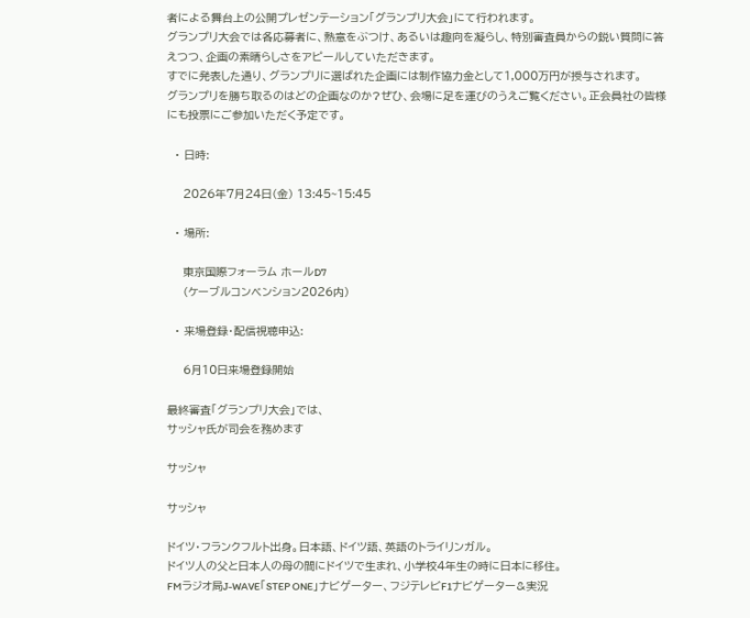者による舞台上の公開プレゼンテーション「グランプリ大会」にて行われます。
グランプリ大会では各応募者に、熱意をぶつけ、あるいは趣向を凝らし、特別審査員からの鋭い質問に答えつつ、企画の素晴らしさをアピールしていただきます。
すでに発表した通り、グランプリに選ばれた企画には制作協力金として1,000万円が授与されます。
グランプリを勝ち取るのはどの企画なのか?ぜひ、会場に足を運びのうえご覧ください。正会員社の皆様にも投票にご参加いただく予定です。

  • 日時:

    2026年7月24日(金) 13:45~15:45

  • 場所:

    東京国際フォーラム ホールD7
    (ケーブルコンベンション2026内)

  • 来場登録・配信視聴申込:

    6月10日来場登録開始

最終審査「グランプリ大会」では、
サッシャ氏が司会を務めます

サッシャ

サッシャ

ドイツ・フランクフルト出身。日本語、ドイツ語、英語のトライリンガル。
ドイツ人の父と日本人の母の間にドイツで生まれ、小学校4年生の時に日本に移住。
FMラジオ局J-WAVE「STEP ONE」ナビゲーター、フジテレビF1ナビゲーター&実況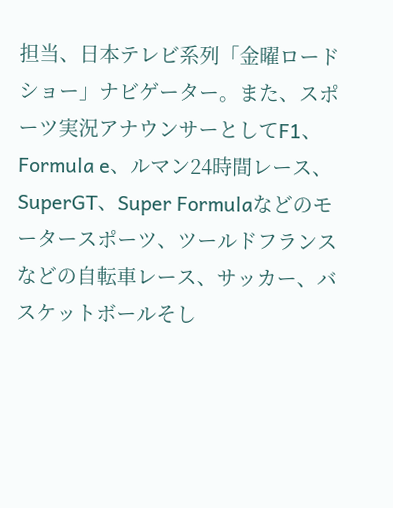担当、日本テレビ系列「金曜ロードショー」ナビゲーター。また、スポーツ実況アナウンサーとしてF1、Formula e、ルマン24時間レース、SuperGT、Super Formulaなどのモータースポーツ、ツールドフランスなどの自転車レース、サッカー、バスケットボールそし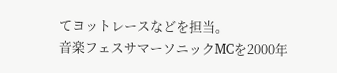てヨットレースなどを担当。
音楽フェスサマーソニックMCを2000年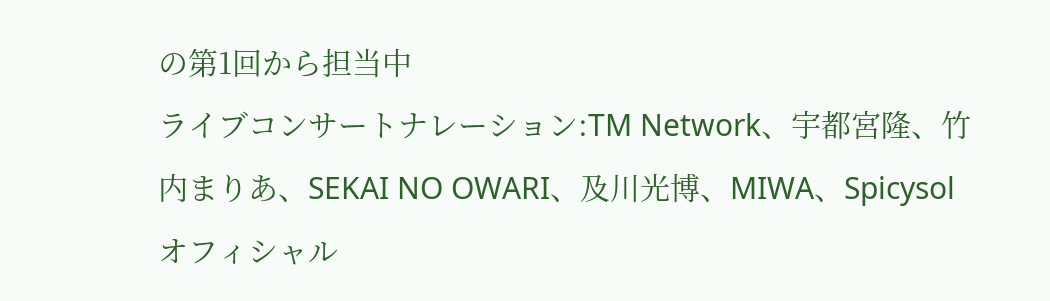の第1回から担当中
ライブコンサートナレーション:TM Network、宇都宮隆、竹内まりあ、SEKAI NO OWARI、及川光博、MIWA、Spicysol
オフィシャル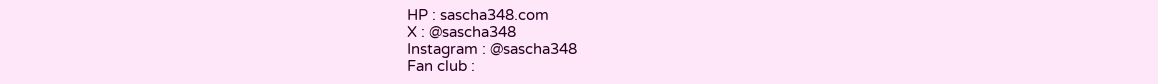HP : sascha348.com
X : @sascha348
Instagram : @sascha348
Fan club :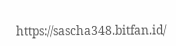https://sascha348.bitfan.id/